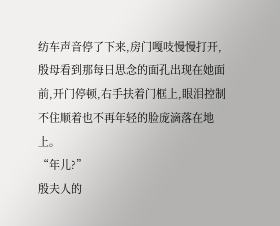纺车声音停了下来,房门嘎吱慢慢打开,殷母看到那每日思念的面孔出现在她面前,开门停顿,右手扶着门框上,眼泪控制不住顺着也不再年轻的脸庞滴落在地上。
“年儿?”
殷夫人的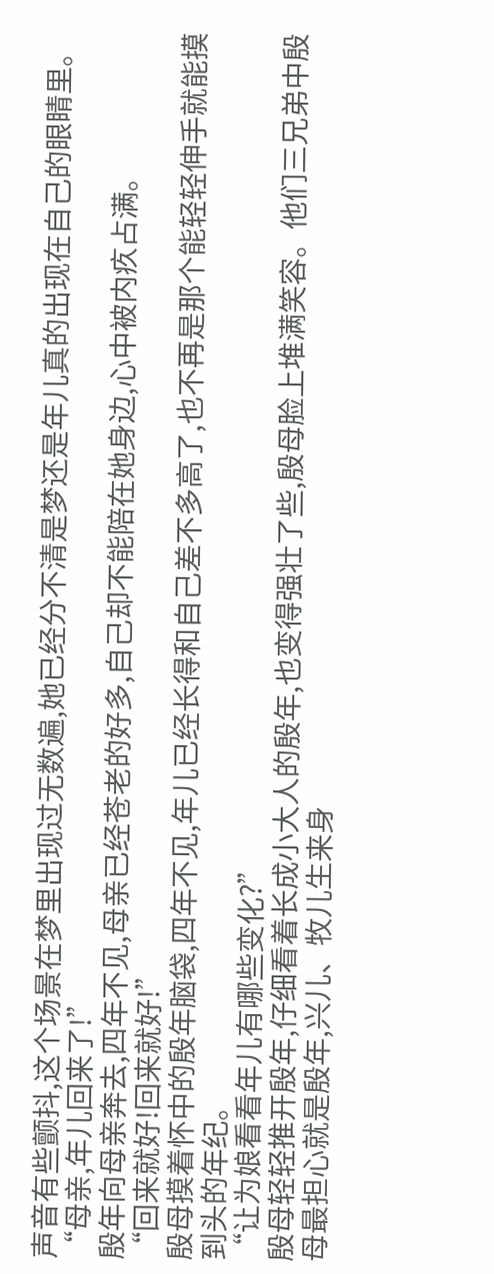声音有些颤抖,这个场景在梦里出现过无数遍,她已经分不清是梦还是年儿真的出现在自己的眼睛里。
“母亲,年儿回来了!”
殷年向母亲奔去,四年不见,母亲已经苍老的好多,自己却不能陪在她身边,心中被内疚占满。
“回来就好!回来就好!”
殷母摸着怀中的殷年脑袋,四年不见,年儿已经长得和自己差不多高了,也不再是那个能轻轻伸手就能摸到头的年纪。
“让为娘看看年儿有哪些变化?”
殷母轻轻推开殷年,仔细看着长成小大人的殷年,也变得强壮了些,殷母脸上堆满笑容。他们三兄弟中殷母最担心就是殷年,兴儿、牧儿生来身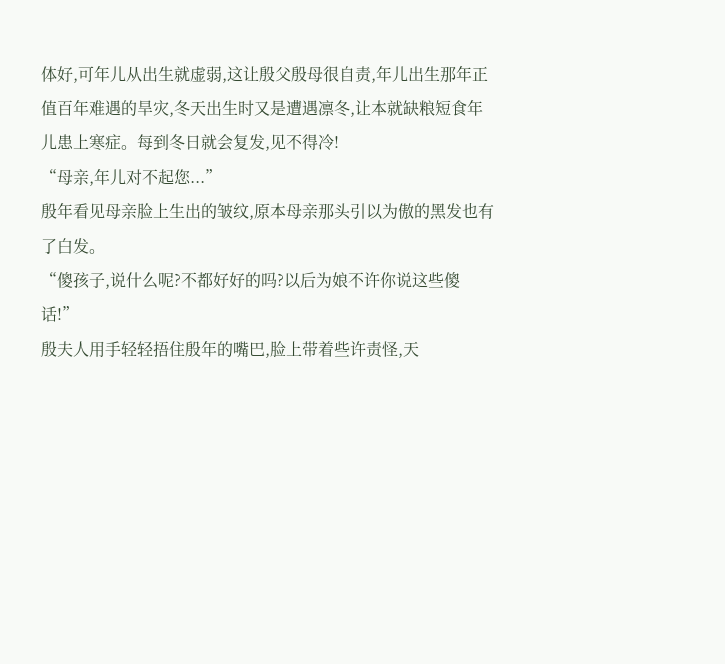体好,可年儿从出生就虚弱,这让殷父殷母很自责,年儿出生那年正值百年难遇的旱灾,冬天出生时又是遭遇凛冬,让本就缺粮短食年儿患上寒症。每到冬日就会复发,见不得冷!
“母亲,年儿对不起您...”
殷年看见母亲脸上生出的皱纹,原本母亲那头引以为傲的黑发也有了白发。
“傻孩子,说什么呢?不都好好的吗?以后为娘不许你说这些傻话!”
殷夫人用手轻轻捂住殷年的嘴巴,脸上带着些许责怪,天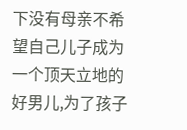下没有母亲不希望自己儿子成为一个顶天立地的好男儿,为了孩子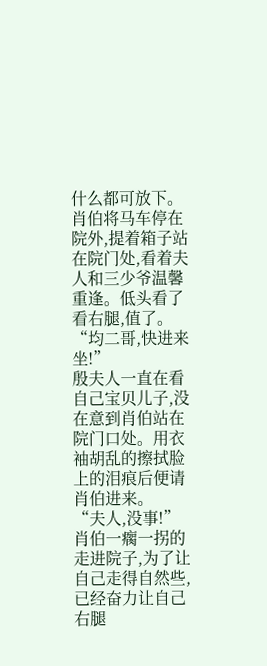什么都可放下。
肖伯将马车停在院外,提着箱子站在院门处,看着夫人和三少爷温馨重逢。低头看了看右腿,值了。
“均二哥,快进来坐!”
殷夫人一直在看自己宝贝儿子,没在意到肖伯站在院门口处。用衣袖胡乱的擦拭脸上的泪痕后便请肖伯进来。
“夫人,没事!”
肖伯一瘸一拐的走进院子,为了让自己走得自然些,已经奋力让自己右腿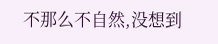不那么不自然,没想到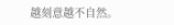越刻意越不自然。